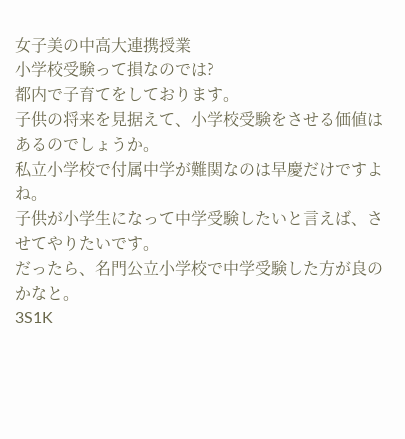女子美の中高大連携授業
小学校受験って損なのでは?
都内で子育てをしております。
子供の将来を見据えて、小学校受験をさせる価値はあるのでしょうか。
私立小学校で付属中学が難関なのは早慶だけですよね。
子供が小学生になって中学受験したいと言えば、させてやりたいです。
だったら、名門公立小学校で中学受験した方が良のかなと。
3S1K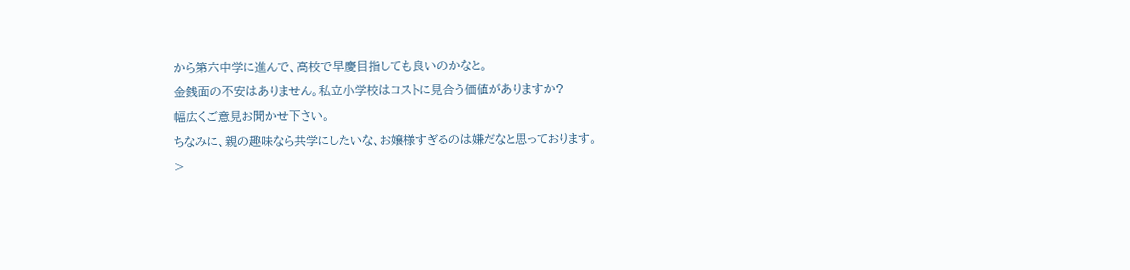から第六中学に進んで、高校で早慶目指しても良いのかなと。
金銭面の不安はありません。私立小学校はコストに見合う価値がありますか?
幅広くご意見お聞かせ下さい。
ちなみに、親の趣味なら共学にしたいな、お嬢様すぎるのは嫌だなと思っております。
>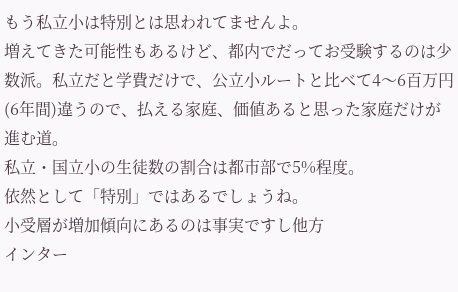もう私立小は特別とは思われてませんよ。
増えてきた可能性もあるけど、都内でだってお受験するのは少数派。私立だと学費だけで、公立小ルートと比べて4〜6百万円(6年間)違うので、払える家庭、価値あると思った家庭だけが進む道。
私立・国立小の生徒数の割合は都市部で5%程度。
依然として「特別」ではあるでしょうね。
小受層が増加傾向にあるのは事実ですし他方
インター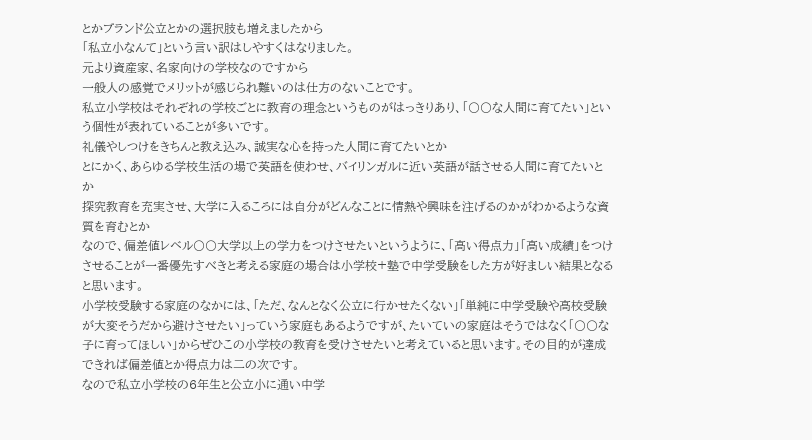とかブランド公立とかの選択肢も増えましたから
「私立小なんて」という言い訳はしやすくはなりました。
元より資産家、名家向けの学校なのですから
一般人の感覚でメリットが感じられ難いのは仕方のないことです。
私立小学校はそれぞれの学校ごとに教育の理念というものがはっきりあり、「〇〇な人間に育てたい」という個性が表れていることが多いです。
礼儀やしつけをきちんと教え込み、誠実な心を持った人間に育てたいとか
とにかく、あらゆる学校生活の場で英語を使わせ、バイリンガルに近い英語が話させる人間に育てたいとか
探究教育を充実させ、大学に入るころには自分がどんなことに情熱や興味を注げるのかがわかるような資質を育むとか
なので、偏差値レベル〇〇大学以上の学力をつけさせたいというように、「高い得点力」「高い成績」をつけさせることが一番優先すべきと考える家庭の場合は小学校+塾で中学受験をした方が好ましい結果となると思います。
小学校受験する家庭のなかには、「ただ、なんとなく公立に行かせたくない」「単純に中学受験や高校受験が大変そうだから避けさせたい」っていう家庭もあるようですが、たいていの家庭はそうではなく「〇〇な子に育ってほしい」からぜひこの小学校の教育を受けさせたいと考えていると思います。その目的が達成できれば偏差値とか得点力は二の次です。
なので私立小学校の6年生と公立小に通い中学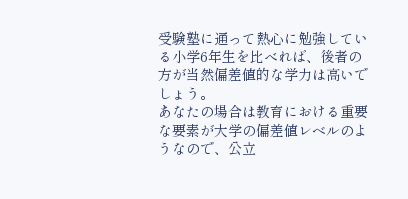受験塾に通って熱心に勉強している小学6年生を比べれば、後者の方が当然偏差値的な学力は高いでしょう。
あなたの場合は教育における重要な要素が大学の偏差値レベルのようなので、公立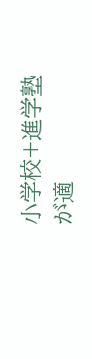小学校+進学塾が適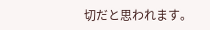切だと思われます。